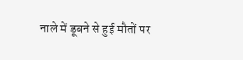नाले में डूबने से हुई मौतों पर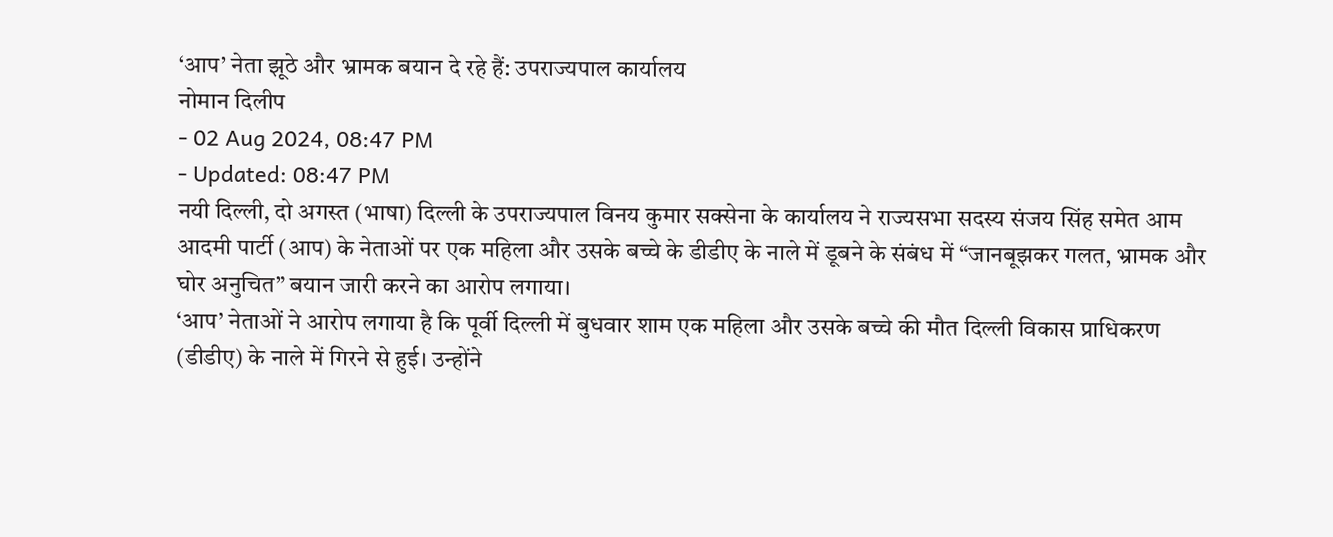‘आप’ नेता झूठे और भ्रामक बयान दे रहे हैं: उपराज्यपाल कार्यालय
नोमान दिलीप
- 02 Aug 2024, 08:47 PM
- Updated: 08:47 PM
नयी दिल्ली, दो अगस्त (भाषा) दिल्ली के उपराज्यपाल विनय कुमार सक्सेना के कार्यालय ने राज्यसभा सदस्य संजय सिंह समेत आम आदमी पार्टी (आप) के नेताओं पर एक महिला और उसके बच्चे के डीडीए के नाले में डूबने के संबंध में “जानबूझकर गलत, भ्रामक और घोर अनुचित” बयान जारी करने का आरोप लगाया।
‘आप’ नेताओं ने आरोप लगाया है कि पूर्वी दिल्ली में बुधवार शाम एक महिला और उसके बच्चे की मौत दिल्ली विकास प्राधिकरण (डीडीए) के नाले में गिरने से हुई। उन्होंने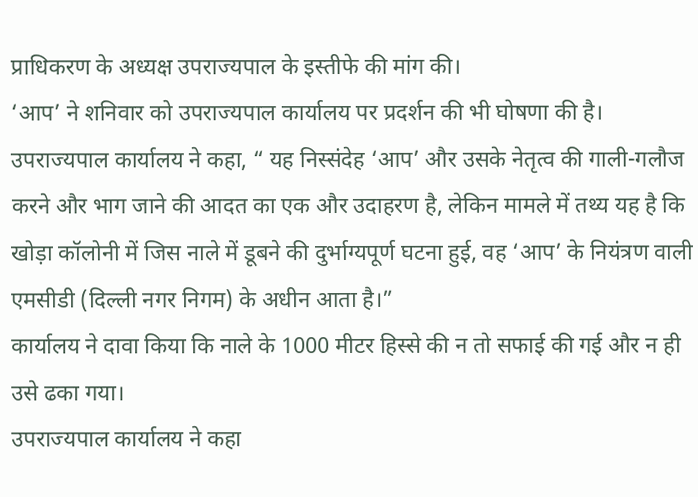प्राधिकरण के अध्यक्ष उपराज्यपाल के इस्तीफे की मांग की।
‘आप’ ने शनिवार को उपराज्यपाल कार्यालय पर प्रदर्शन की भी घोषणा की है।
उपराज्यपाल कार्यालय ने कहा, “ यह निस्संदेह ‘आप’ और उसके नेतृत्व की गाली-गलौज करने और भाग जाने की आदत का एक और उदाहरण है, लेकिन मामले में तथ्य यह है कि खोड़ा कॉलोनी में जिस नाले में डूबने की दुर्भाग्यपूर्ण घटना हुई, वह ‘आप’ के नियंत्रण वाली एमसीडी (दिल्ली नगर निगम) के अधीन आता है।”
कार्यालय ने दावा किया कि नाले के 1000 मीटर हिस्से की न तो सफाई की गई और न ही उसे ढका गया।
उपराज्यपाल कार्यालय ने कहा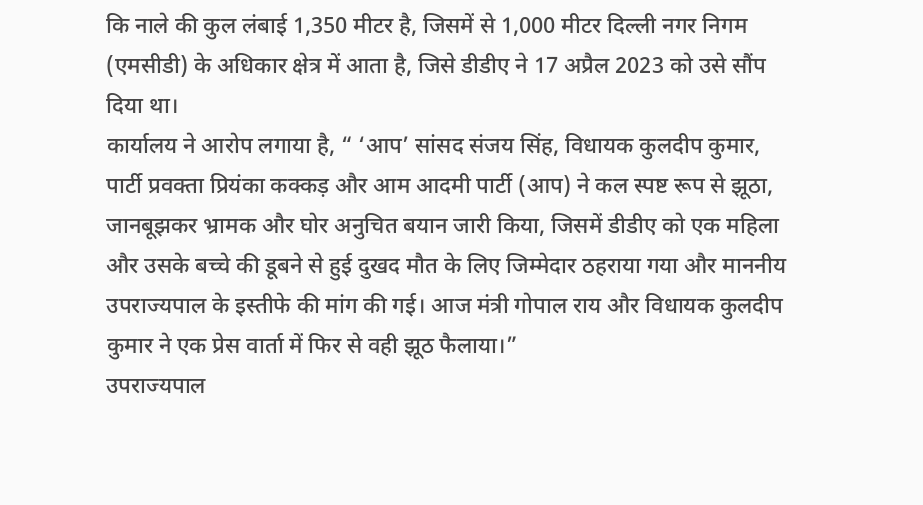कि नाले की कुल लंबाई 1,350 मीटर है, जिसमें से 1,000 मीटर दिल्ली नगर निगम (एमसीडी) के अधिकार क्षेत्र में आता है, जिसे डीडीए ने 17 अप्रैल 2023 को उसे सौंप दिया था।
कार्यालय ने आरोप लगाया है, “ ‘आप’ सांसद संजय सिंह, विधायक कुलदीप कुमार, पार्टी प्रवक्ता प्रियंका कक्कड़ और आम आदमी पार्टी (आप) ने कल स्पष्ट रूप से झूठा, जानबूझकर भ्रामक और घोर अनुचित बयान जारी किया, जिसमें डीडीए को एक महिला और उसके बच्चे की डूबने से हुई दुखद मौत के लिए जिम्मेदार ठहराया गया और माननीय उपराज्यपाल के इस्तीफे की मांग की गई। आज मंत्री गोपाल राय और विधायक कुलदीप कुमार ने एक प्रेस वार्ता में फिर से वही झूठ फैलाया।”
उपराज्यपाल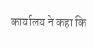कार्यालय ने कहा कि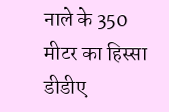नाले के 350 मीटर का हिस्सा डीडीए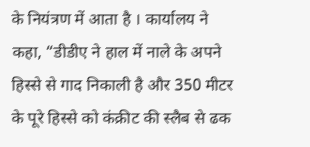के नियंत्रण में आता है । कार्यालय ने कहा, “डीडीए ने हाल में नाले के अपने हिस्से से गाद निकाली है और 350 मीटर के पूरे हिस्से को कंक्रीट की स्लैब से ढक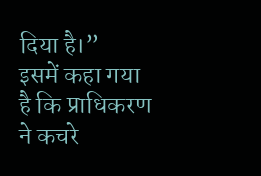दिया है।”
इसमें कहा गया है कि प्राधिकरण ने कचरे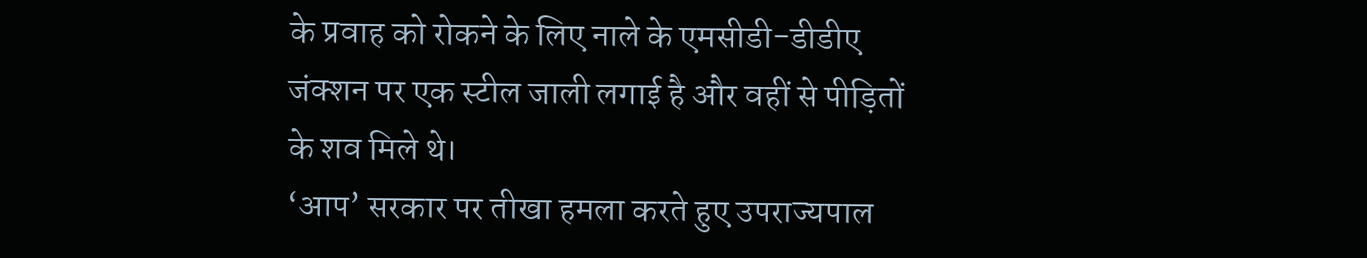के प्रवाह को रोकने के लिए नाले के एमसीडी-डीडीए जंक्शन पर एक स्टील जाली लगाई है और वहीं से पीड़ितों के शव मिले थे।
‘आप’ सरकार पर तीखा हमला करते हुए उपराज्यपाल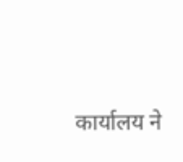कार्यालय ने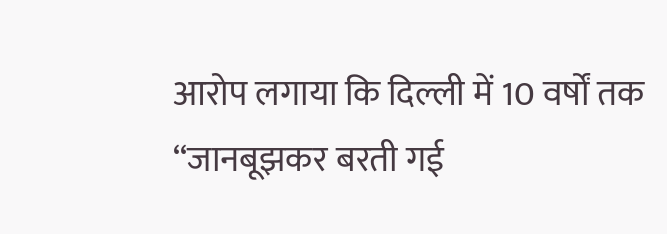आरोप लगाया कि दिल्ली में 10 वर्षों तक “जानबूझकर बरती गई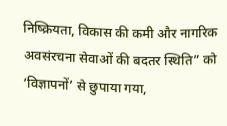निष्क्रियता, विकास की कमी और नागरिक अवसंरचना सेवाओं की बदतर स्थिति” को ‘विज्ञापनों’ से छुपाया गया,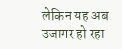लेकिन यह अब उजागर हो रहा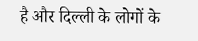है और दिल्ली के लोगों के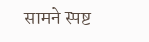सामने स्पष्ट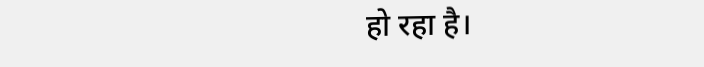हो रहा है।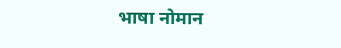भाषा नोमान